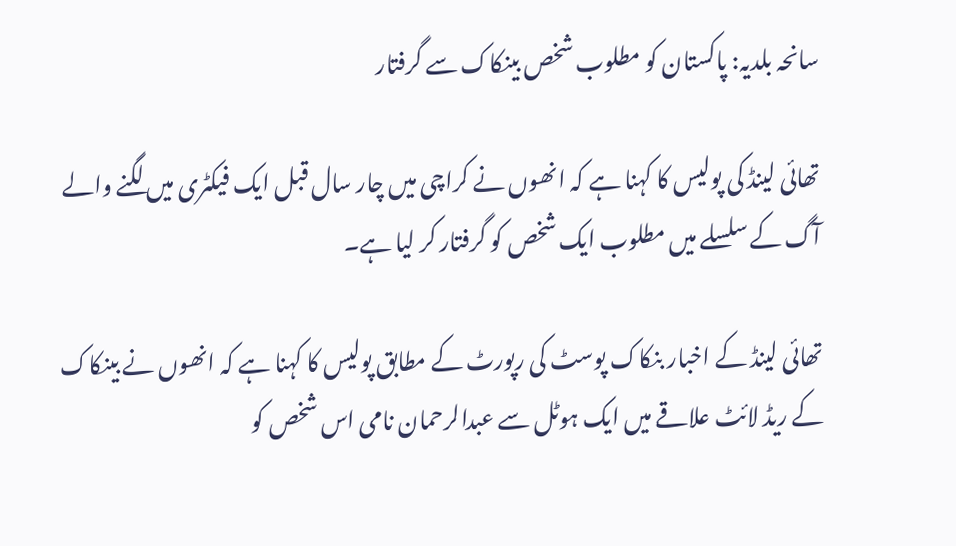سانحہ بلدیہ: پاکستان کو مطلوب شخص بینکاک سے گرفتار

تھائی لینڈ کی پولیس کا کہنا ہے کہ انھوں نے کراچی میں چار سال قبل ایک فیکٹری میں لگنے والے آگ کے سلسلے میں مطلوب ایک شخص کو گرفتار کر لیا ہے۔

تھائی لینڈ کے اخبار بنکاک پوسٹ کی رپورٹ کے مطابق پولیس کا کہنا ہے کہ انھوں نے بینکاک کے ریڈ لائٹ علاقے میں ایک ہوٹل سے عبدالرحمان نامی اس شخص کو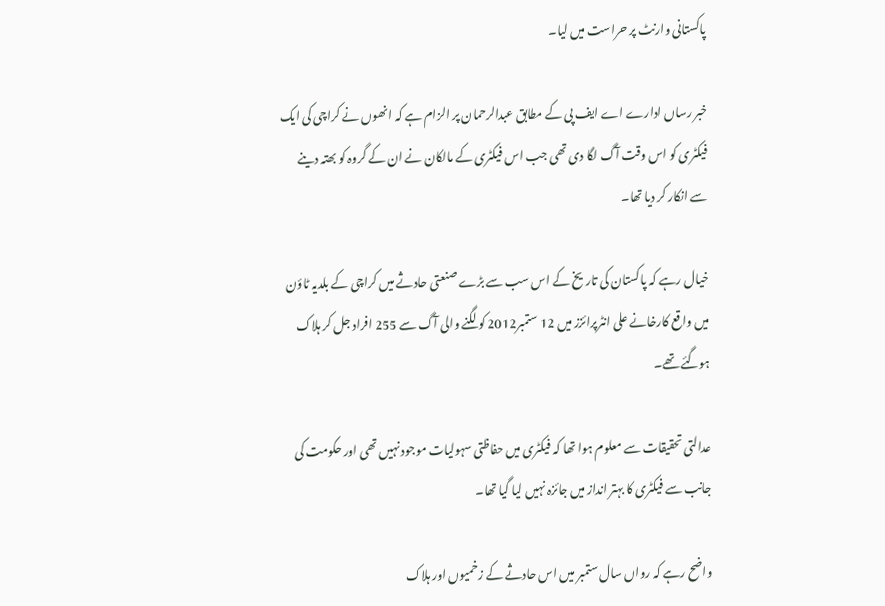پاکستانی وارنٹ پر حراست میں لیا۔

خبر رساں ادارے اے ایف پی کے مطابق عبدالرحمان پر الزام ہے کہ انھوں نے کراچی کی ایک فیکٹری کو اس وقت آگ لگا دی تھی جب اس فیکٹری کے مالکان نے ان کے گروہ کو بھتہ دینے سے انکار کر دیا تھا۔

خیال رہے کہ پاکستان کی تاریخ کے اس سب سے بڑے صنعتی حادثے میں کراچی کے بلدیہ ٹاؤن میں واقع کارخانے علی انٹرپرائزز میں 12 ستمبر2012 کو لگنے والی آگ سے 255 افراد جل کر ہلاک ہوگئے تھے۔

عدالتی تحقیقات سے معلوم ہوا تھا کہ فیکٹری میں حفاظتی سہولیات موجود نہیں تھی اور حکومت کی جانب سے فیکٹری کا بہتر انداز میں جائزہ نہیں لیا گیا تھا۔

واضح رہے کہ رواں سال ستمبر میں اس حادثے کے زخمیوں اور ہلاک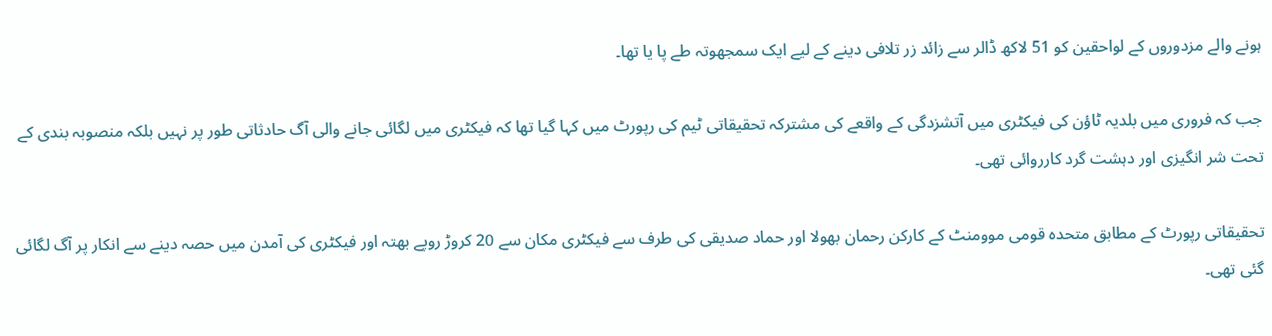ہونے والے مزدوروں کے لواحقین کو 51 لاکھ ڈالر سے زائد زر تلافی دینے کے لیے ایک سمجھوتہ طے پا یا تھا۔

جب کہ فروری میں بلدیہ ٹاؤن کی فیکٹری میں آتشزدگی کے واقعے کی مشترکہ تحقیقاتی ٹیم کی رپورٹ میں کہا گیا تھا کہ فیکٹری میں لگائی جانے والی آگ حادثاتی طور پر نہیں بلکہ منصوبہ بندی کے تحت شر انگیزی اور دہشت گرد کارروائی تھی۔

تحقیقاتی رپورٹ کے مطابق متحدہ قومی موومنٹ کے کارکن رحمان بھولا اور حماد صدیقی کی طرف سے فیکٹری مکان سے 20 کروڑ روپے بھتہ اور فیکٹری کی آمدن میں حصہ دینے سے انکار پر آگ لگائی گئی تھی۔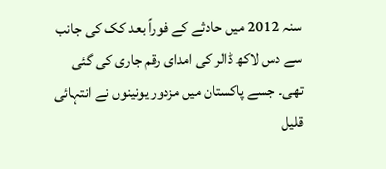سنہ 2012 میں حادثے کے فوراً بعد کک کی جانب سے دس لاکھ ڈالر کی امدای رقم جاری کی گئی تھی۔ جسے پاکستان میں مزدور یونینوں نے انتہائی قلیل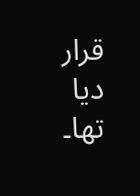قرار دیا تھا۔